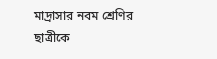মাদ্রাসার নবম শ্রেণির ছাত্রীকে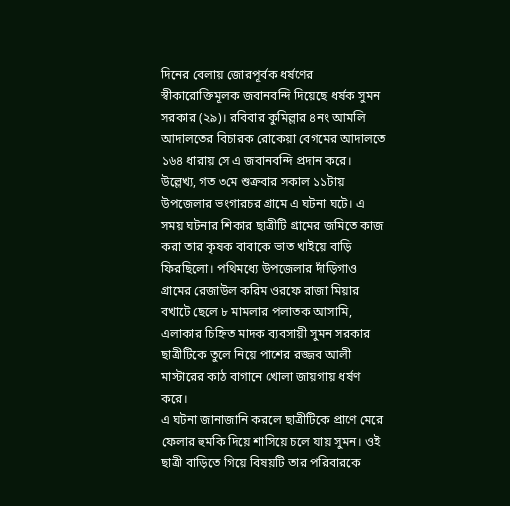দিনের বেলায় জোরপূর্বক ধর্ষণের স্বীকারোক্তিমূলক জবানবন্দি দিয়েছে ধর্ষক সুমন সরকার (২৯)। রবিবার কুমিল্লার ৪নং আমলি আদালতের বিচারক রোকেয়া বেগমের আদালতে ১৬৪ ধারায় সে এ জবানবন্দি প্রদান করে।
উল্লেখ্য, গত ৩মে শুক্রবার সকাল ১১টায় উপজেলার ভংগারচর গ্রামে এ ঘটনা ঘটে। এ সময় ঘটনার শিকার ছাত্রীটি গ্রামের জমিতে কাজ করা তার কৃষক বাবাকে ভাত খাইয়ে বাড়ি ফিরছিলো। পথিমধ্যে উপজেলার দাঁড়িগাও গ্রামের রেজাউল করিম ওরফে রাজা মিয়ার বখাটে ছেলে ৮ মামলার পলাতক আসামি, এলাকার চিহ্নিত মাদক ব্যবসায়ী সুমন সরকার ছাত্রীটিকে তুলে নিয়ে পাশের রজ্জব আলী মাস্টারের কাঠ বাগানে খোলা জায়গায় ধর্ষণ করে।
এ ঘটনা জানাজানি করলে ছাত্রীটিকে প্রাণে মেরে ফেলার হুমকি দিয়ে শাসিয়ে চলে যায় সুমন। ওই ছাত্রী বাড়িতে গিয়ে বিষয়টি তার পরিবারকে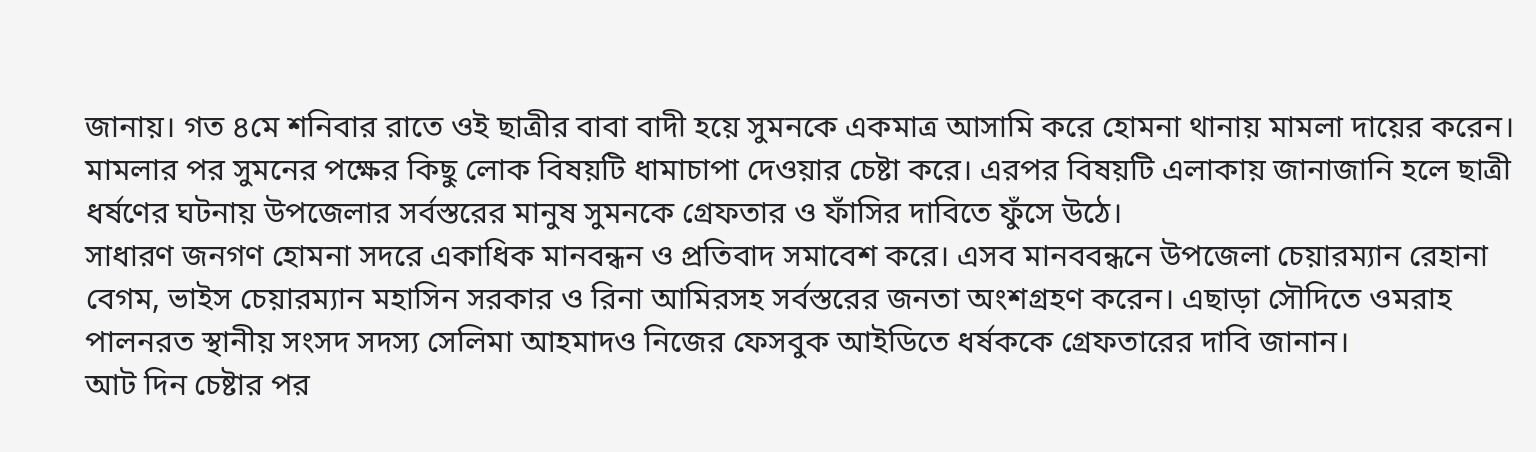জানায়। গত ৪মে শনিবার রাতে ওই ছাত্রীর বাবা বাদী হয়ে সুমনকে একমাত্র আসামি করে হোমনা থানায় মামলা দায়ের করেন।
মামলার পর সুমনের পক্ষের কিছু লোক বিষয়টি ধামাচাপা দেওয়ার চেষ্টা করে। এরপর বিষয়টি এলাকায় জানাজানি হলে ছাত্রী ধর্ষণের ঘটনায় উপজেলার সর্বস্তরের মানুষ সুমনকে গ্রেফতার ও ফাঁসির দাবিতে ফুঁসে উঠে।
সাধারণ জনগণ হোমনা সদরে একাধিক মানবন্ধন ও প্রতিবাদ সমাবেশ করে। এসব মানববন্ধনে উপজেলা চেয়ারম্যান রেহানা বেগম, ভাইস চেয়ারম্যান মহাসিন সরকার ও রিনা আমিরসহ সর্বস্তরের জনতা অংশগ্রহণ করেন। এছাড়া সৌদিতে ওমরাহ পালনরত স্থানীয় সংসদ সদস্য সেলিমা আহমাদও নিজের ফেসবুক আইডিতে ধর্ষককে গ্রেফতারের দাবি জানান।
আট দিন চেষ্টার পর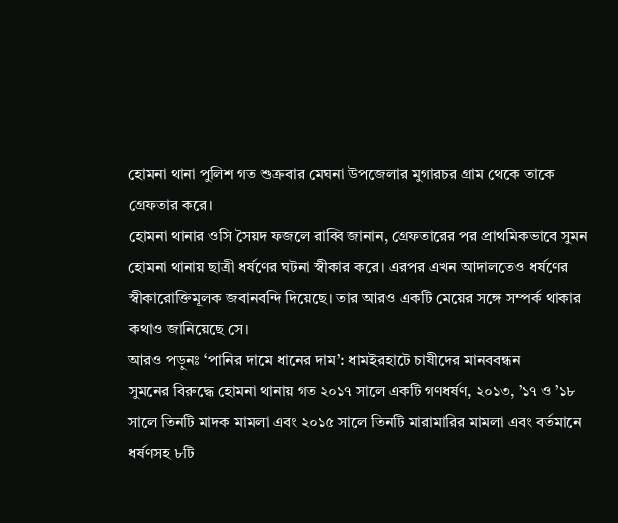হোমনা থানা পুলিশ গত শুক্রবার মেঘনা উপজেলার মুগারচর গ্রাম থেকে তাকে গ্রেফতার করে।
হোমনা থানার ওসি সৈয়দ ফজলে রাব্বি জানান, গ্রেফতারের পর প্রাথমিকভাবে সুমন হোমনা থানায় ছাত্রী ধর্ষণের ঘটনা স্বীকার করে। এরপর এখন আদালতেও ধর্ষণের স্বীকারোক্তিমূলক জবানবন্দি দিয়েছে। তার আরও একটি মেয়ের সঙ্গে সম্পর্ক থাকার কথাও জানিয়েছে সে।
আরও পড়ুনঃ ‘পানির দামে ধানের দাম’: ধামইরহাটে চাষীদের মানববন্ধন
সুমনের বিরুদ্ধে হোমনা থানায় গত ২০১৭ সালে একটি গণধর্ষণ, ২০১৩, ’১৭ ও ’১৮ সালে তিনটি মাদক মামলা এবং ২০১৫ সালে তিনটি মারামারির মামলা এবং বর্তমানে ধর্ষণসহ ৮টি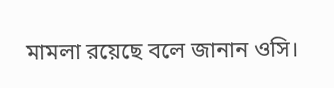মামলা রয়েছে বলে জানান ওসি।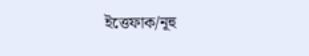ইত্তেফাক/নূহু